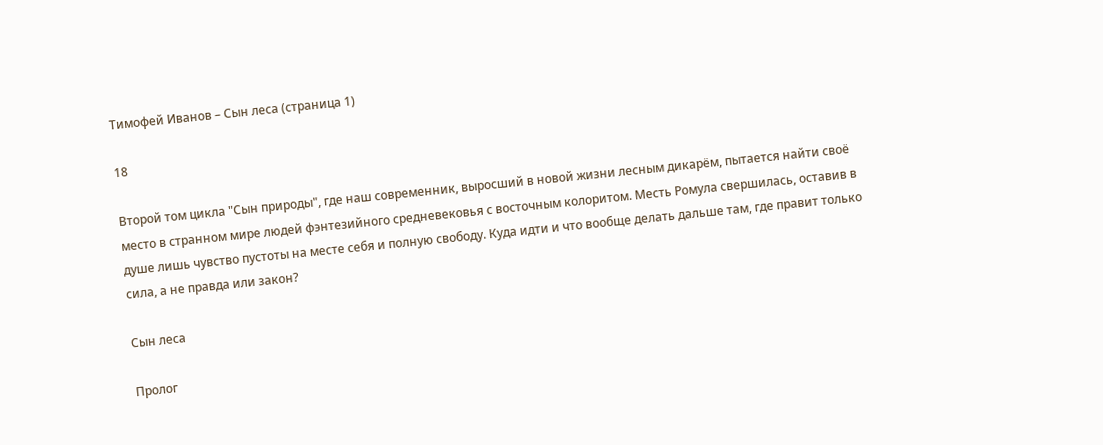Тимофей Иванов – Сын леса (страница 1)

18

Второй том цикла "Сын природы", где наш современник, выросший в новой жизни лесным дикарём, пытается найти своё место в странном мире людей фэнтезийного средневековья с восточным колоритом. Месть Ромула свершилась, оставив в душе лишь чувство пустоты на месте себя и полную свободу. Куда идти и что вообще делать дальше там, где правит только сила, а не правда или закон?

Сын леса

Пролог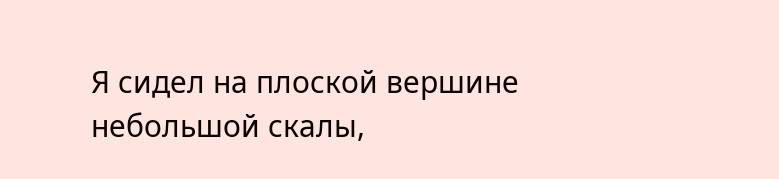Я сидел на плоской вершине небольшой скалы,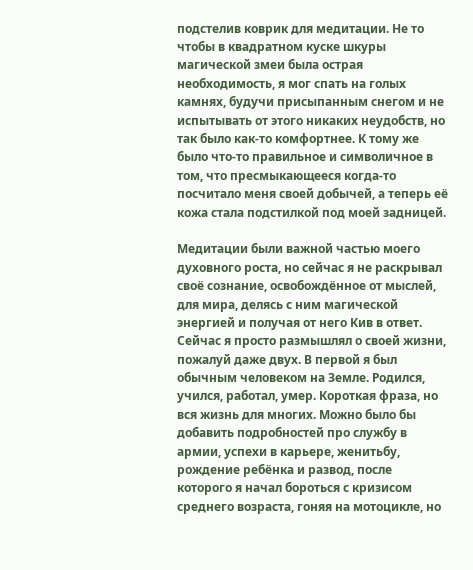подстелив коврик для медитации. Не то чтобы в квадратном куске шкуры магической змеи была острая необходимость, я мог спать на голых камнях, будучи присыпанным снегом и не испытывать от этого никаких неудобств, но так было как-то комфортнее. К тому же было что-то правильное и символичное в том, что пресмыкающееся когда-то посчитало меня своей добычей, а теперь её кожа стала подстилкой под моей задницей.

Медитации были важной частью моего духовного роста, но сейчас я не раскрывал своё сознание, освобождённое от мыслей, для мира, делясь с ним магической энергией и получая от него Кив в ответ. Сейчас я просто размышлял о своей жизни, пожалуй даже двух. В первой я был обычным человеком на Земле. Родился, учился, работал, умер. Короткая фраза, но вся жизнь для многих. Можно было бы добавить подробностей про службу в армии, успехи в карьере, женитьбу, рождение ребёнка и развод, после которого я начал бороться с кризисом среднего возраста, гоняя на мотоцикле, но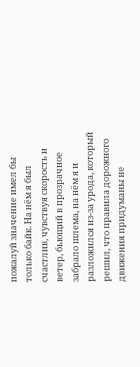пожалуй значение имел бы только байк. На нём я был счастлив, чувствуя скорость и ветер, бьющий в прозрачное забрало шлема, на нём я и разложился из-за урода, который решил, что правила дорожного движения придуманы не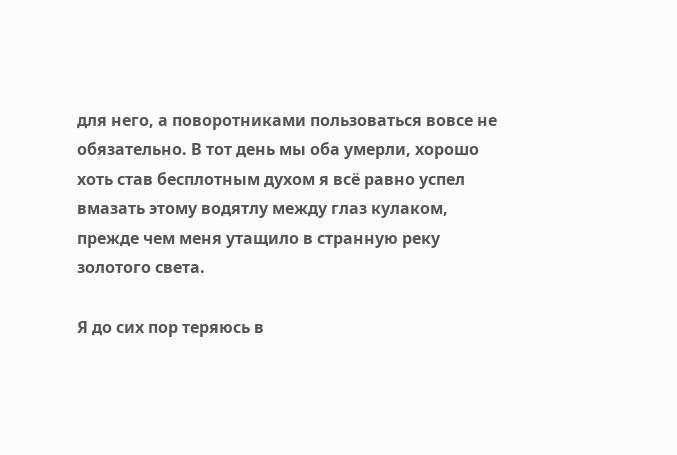для него, а поворотниками пользоваться вовсе не обязательно. В тот день мы оба умерли, хорошо хоть став бесплотным духом я всё равно успел вмазать этому водятлу между глаз кулаком, прежде чем меня утащило в странную реку золотого света.

Я до сих пор теряюсь в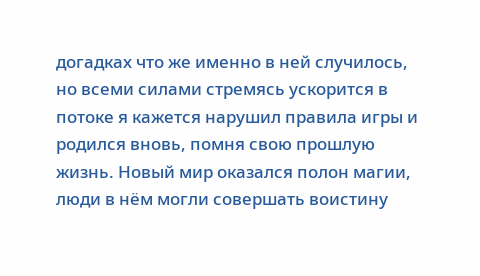догадках что же именно в ней случилось, но всеми силами стремясь ускорится в потоке я кажется нарушил правила игры и родился вновь, помня свою прошлую жизнь. Новый мир оказался полон магии, люди в нём могли совершать воистину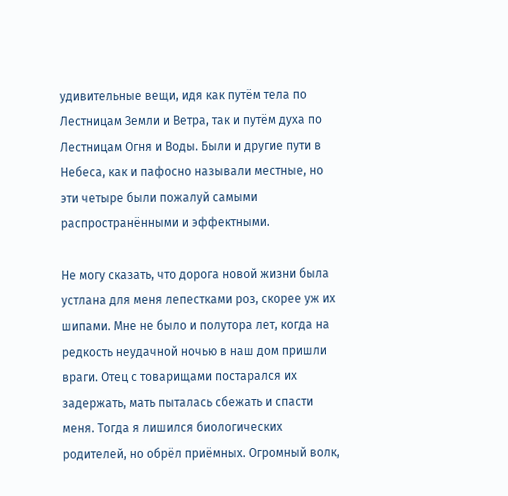удивительные вещи, идя как путём тела по Лестницам Земли и Ветра, так и путём духа по Лестницам Огня и Воды. Были и другие пути в Небеса, как и пафосно называли местные, но эти четыре были пожалуй самыми распространёнными и эффектными.

Не могу сказать, что дорога новой жизни была устлана для меня лепестками роз, скорее уж их шипами. Мне не было и полутора лет, когда на редкость неудачной ночью в наш дом пришли враги. Отец с товарищами постарался их задержать, мать пыталась сбежать и спасти меня. Тогда я лишился биологических родителей, но обрёл приёмных. Огромный волк,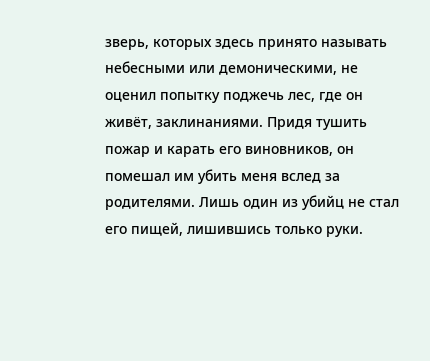зверь, которых здесь принято называть небесными или демоническими, не оценил попытку поджечь лес, где он живёт, заклинаниями. Придя тушить пожар и карать его виновников, он помешал им убить меня вслед за родителями. Лишь один из убийц не стал его пищей, лишившись только руки.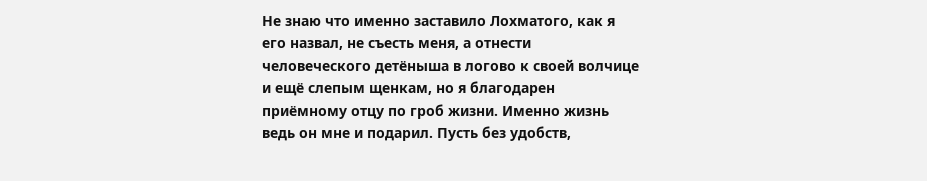Не знаю что именно заставило Лохматого, как я его назвал, не съесть меня, а отнести человеческого детёныша в логово к своей волчице и ещё слепым щенкам, но я благодарен приёмному отцу по гроб жизни. Именно жизнь ведь он мне и подарил. Пусть без удобств,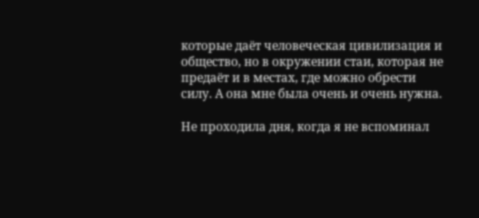которые даёт человеческая цивилизация и общество, но в окружении стаи, которая не предаёт и в местах, где можно обрести силу. А она мне была очень и очень нужна.

Не проходила дня, когда я не вспоминал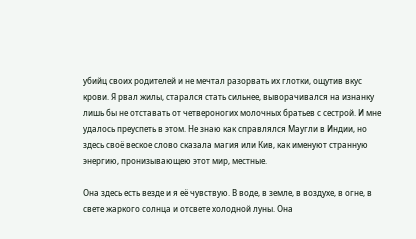убийц своих родителей и не мечтал разорвать их глотки, ощутив вкус крови. Я рвал жилы, старался стать сильнее, выворачивался на изнанку лишь бы не отставать от четвероногих молочных братьев с сестрой. И мне удалось преуспеть в этом. Не знаю как справлялся Маугли в Индии, но здесь своё веское слово сказала магия или Кив, как именуют странную энергию, пронизывающею этот мир, местные.

Она здесь есть везде и я её чувствую. В воде, в земле, в воздухе, в огне, в свете жаркого солнца и отсвете холодной луны. Она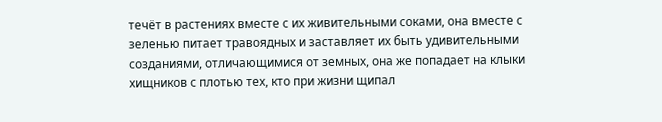течёт в растениях вместе с их живительными соками, она вместе с зеленью питает травоядных и заставляет их быть удивительными созданиями, отличающимися от земных, она же попадает на клыки хищников с плотью тех, кто при жизни щипал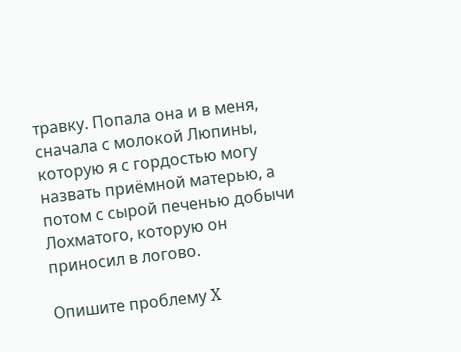травку. Попала она и в меня, сначала с молокой Люпины, которую я с гордостью могу назвать приёмной матерью, а потом с сырой печенью добычи Лохматого, которую он приносил в логово.

Опишите проблему X